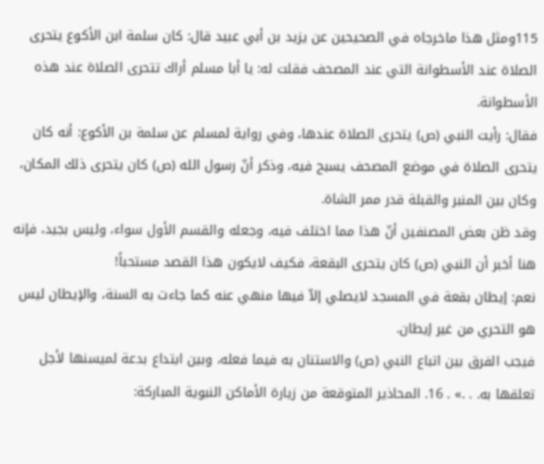115ومثل هذا ماخرجاه في الصحيحين عن يزيد بن أبي عبيد قال: كان سلمة ابن الأكوع يتحرى الصلاة عند الأسطوانة التي عند المصحف فقلت له: يا أبا مسلم أراك تتحرى الصلاة عند هذه الأسطوانة.
فقال: رأيت النبي (ص) يتحرى الصلاة عندها، وفي رواية لمسلم عن سلمة بن الأكوع: أنه كان يتحرى الصلاة في موضع المصحف يسبح فيه، وذكر أنّ رسول الله (ص) كان يتحرى ذلك المكان، وكان بين المنبر والقبلة قدر ممر الشاة.
وقد ظن بعض المصنفين أنّ هذا مما اختلف فيه، وجعله والقسم الأول سواء، وليس بجيد، فإنه هنا أخبر أن النبي (ص) كان يتحرى البقعة، فكيف لايكون هذا القصد مستحباً!
نعم: إيطان بقعة في المسجد لايصلي إلاّ فيها منهي عنه كما جاءت به السنة، والإيطان ليس هو التحري من غير إيطان.
فيجب الفرق بين اتباع النبي (ص) والاستنان به فيما فعله، وبين ابتداع بدعة لميسنها لأجل تعلقها به. . .» . 16. المحاذير المتوقعة من زيارة الأماكن النبوية المباركة: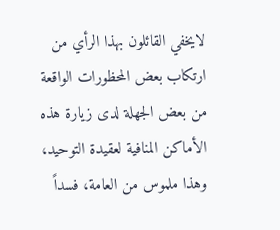لايخفي القائلون بهذا الرأي من ارتكاب بعض المحظورات الواقعة من بعض الجهلة لدى زيارة هذه الأماكن المنافية لعقيدة التوحيد، وهذا ملموس من العامة، فسداً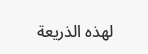لهذه الذريعة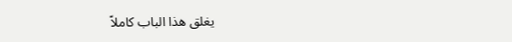يغلق هذا الباب كاملاً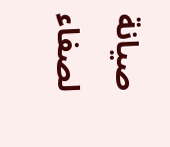صيانة لصفاء